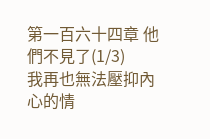第一百六十四章 他們不見了(1/3)
我再也無法壓抑內心的情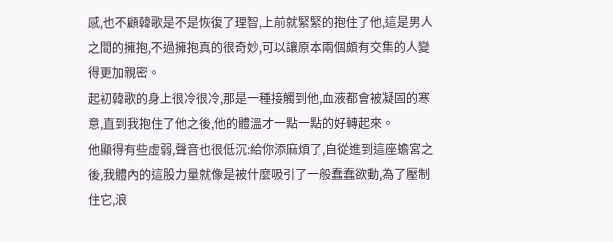感,也不顧韓歌是不是恢復了理智,上前就緊緊的抱住了他,這是男人之間的擁抱,不過擁抱真的很奇妙,可以讓原本兩個頗有交集的人變得更加親密。
起初韓歌的身上很冷很冷,那是一種接觸到他,血液都會被凝固的寒意,直到我抱住了他之後,他的體溫才一點一點的好轉起來。
他顯得有些虛弱,聲音也很低沉:給你添麻煩了,自從進到這座蟾宮之後,我體內的這股力量就像是被什麼吸引了一般蠢蠢欲動,為了壓制住它,浪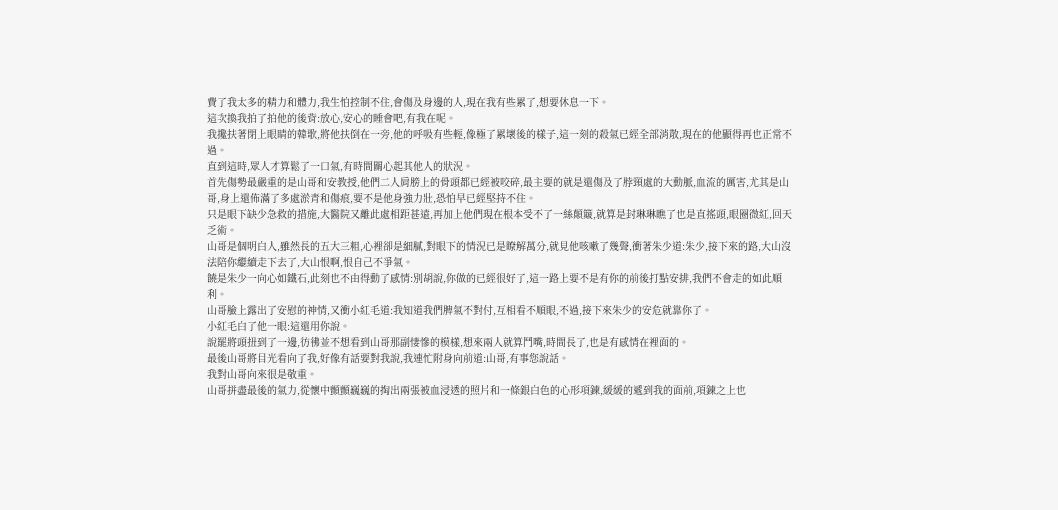費了我太多的精力和體力,我生怕控制不住,會傷及身邊的人,現在我有些累了,想要休息一下。
這次換我拍了拍他的後背:放心,安心的睡會吧,有我在呢。
我攙扶著閉上眼睛的韓歌,將他扶倒在一旁,他的呼吸有些輕,像極了累壞後的樣子,這一刻的殺氣已經全部消散,現在的他顯得再也正常不過。
直到這時,眾人才算鬆了一口氣,有時間關心起其他人的狀況。
首先傷勢最嚴重的是山哥和安教授,他們二人肩膀上的骨頭都已經被咬碎,最主要的就是還傷及了脖頸處的大動脈,血流的厲害,尤其是山哥,身上還佈滿了多處淤青和傷痕,要不是他身強力壯,恐怕早已經堅持不住。
只是眼下缺少急救的措施,大醫院又離此處相距甚遠,再加上他們現在根本受不了一絲顛簸,就算是封琳琳瞧了也是直搖頭,眼圈微紅,回天乏術。
山哥是個明白人,雖然長的五大三粗,心裡卻是細膩,對眼下的情況已是瞭解萬分,就見他咳嗽了幾聲,衝著朱少道:朱少,接下來的路,大山沒法陪你繼續走下去了,大山恨啊,恨自己不爭氣。
饒是朱少一向心如鐵石,此刻也不由得動了感情:別胡說,你做的已經很好了,這一路上要不是有你的前後打點安排,我們不會走的如此順利。
山哥臉上露出了安慰的神情,又衝小紅毛道:我知道我們脾氣不對付,互相看不順眼,不過,接下來朱少的安危就靠你了。
小紅毛白了他一眼:這還用你說。
說罷將頭扭到了一邊,彷彿並不想看到山哥那副悽慘的模樣,想來兩人就算鬥嘴,時間長了,也是有感情在裡面的。
最後山哥將目光看向了我,好像有話要對我說,我連忙附身向前道:山哥,有事您說話。
我對山哥向來很是敬重。
山哥拼盡最後的氣力,從懷中顫顫巍巍的掏出兩張被血浸透的照片和一條銀白色的心形項鍊,緩緩的遞到我的面前,項鍊之上也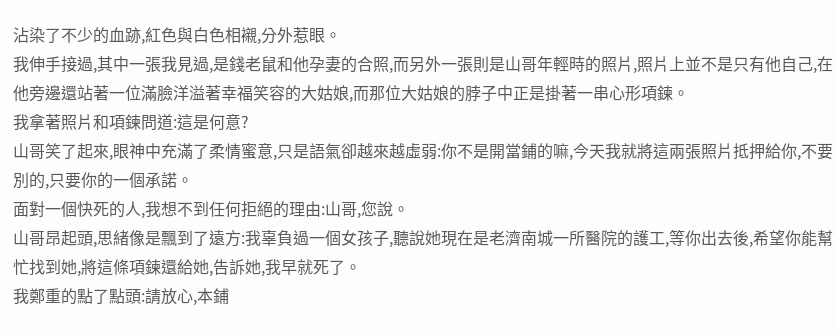沾染了不少的血跡,紅色與白色相襯,分外惹眼。
我伸手接過,其中一張我見過,是錢老鼠和他孕妻的合照,而另外一張則是山哥年輕時的照片,照片上並不是只有他自己,在他旁邊還站著一位滿臉洋溢著幸福笑容的大姑娘,而那位大姑娘的脖子中正是掛著一串心形項鍊。
我拿著照片和項鍊問道:這是何意?
山哥笑了起來,眼神中充滿了柔情蜜意,只是語氣卻越來越虛弱:你不是開當鋪的嘛,今天我就將這兩張照片抵押給你,不要別的,只要你的一個承諾。
面對一個快死的人,我想不到任何拒絕的理由:山哥,您說。
山哥昂起頭,思緒像是飄到了遠方:我辜負過一個女孩子,聽說她現在是老濟南城一所醫院的護工,等你出去後,希望你能幫忙找到她,將這條項鍊還給她,告訴她,我早就死了。
我鄭重的點了點頭:請放心,本鋪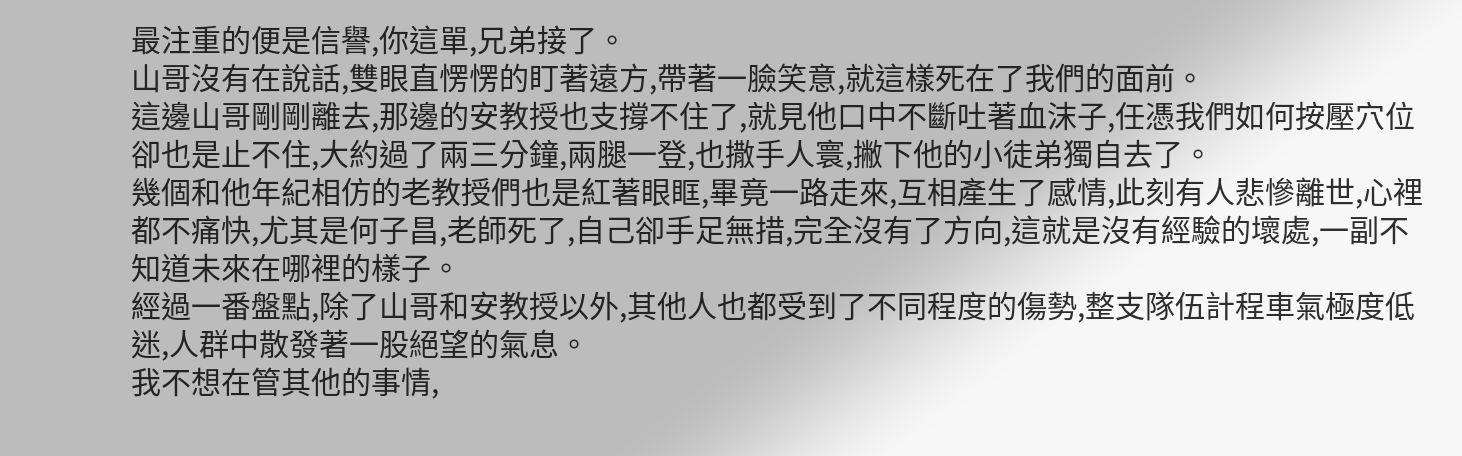最注重的便是信譽,你這單,兄弟接了。
山哥沒有在說話,雙眼直愣愣的盯著遠方,帶著一臉笑意,就這樣死在了我們的面前。
這邊山哥剛剛離去,那邊的安教授也支撐不住了,就見他口中不斷吐著血沫子,任憑我們如何按壓穴位卻也是止不住,大約過了兩三分鐘,兩腿一登,也撒手人寰,撇下他的小徒弟獨自去了。
幾個和他年紀相仿的老教授們也是紅著眼眶,畢竟一路走來,互相產生了感情,此刻有人悲慘離世,心裡都不痛快,尤其是何子昌,老師死了,自己卻手足無措,完全沒有了方向,這就是沒有經驗的壞處,一副不知道未來在哪裡的樣子。
經過一番盤點,除了山哥和安教授以外,其他人也都受到了不同程度的傷勢,整支隊伍計程車氣極度低迷,人群中散發著一股絕望的氣息。
我不想在管其他的事情,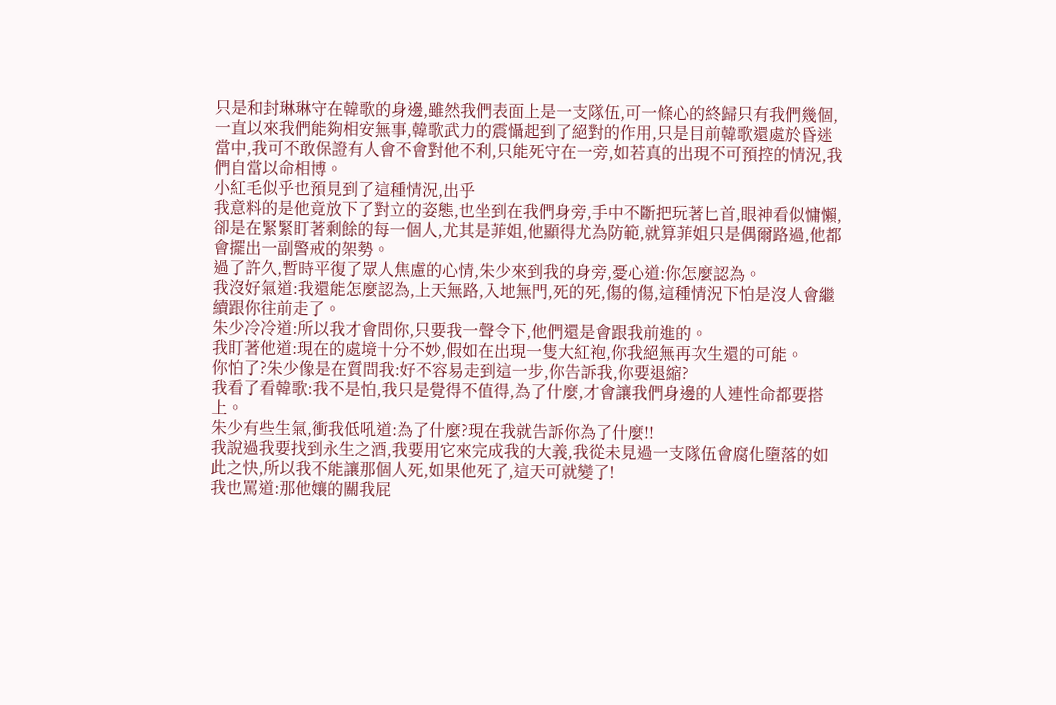只是和封琳琳守在韓歌的身邊,雖然我們表面上是一支隊伍,可一條心的終歸只有我們幾個,一直以來我們能夠相安無事,韓歌武力的震懾起到了絕對的作用,只是目前韓歌還處於昏迷當中,我可不敢保證有人會不會對他不利,只能死守在一旁,如若真的出現不可預控的情況,我們自當以命相博。
小紅毛似乎也預見到了這種情況,出乎
我意料的是他竟放下了對立的姿態,也坐到在我們身旁,手中不斷把玩著匕首,眼神看似慵懶,卻是在緊緊盯著剩餘的每一個人,尤其是菲姐,他顯得尤為防範,就算菲姐只是偶爾路過,他都會擺出一副警戒的架勢。
過了許久,暫時平復了眾人焦慮的心情,朱少來到我的身旁,憂心道:你怎麼認為。
我沒好氣道:我還能怎麼認為,上天無路,入地無門,死的死,傷的傷,這種情況下怕是沒人會繼續跟你往前走了。
朱少冷冷道:所以我才會問你,只要我一聲令下,他們還是會跟我前進的。
我盯著他道:現在的處境十分不妙,假如在出現一隻大紅袍,你我絕無再次生還的可能。
你怕了?朱少像是在質問我:好不容易走到這一步,你告訴我,你要退縮?
我看了看韓歌:我不是怕,我只是覺得不值得,為了什麼,才會讓我們身邊的人連性命都要搭上。
朱少有些生氣,衝我低吼道:為了什麼?現在我就告訴你為了什麼!!
我說過我要找到永生之酒,我要用它來完成我的大義,我從未見過一支隊伍會腐化墮落的如此之快,所以我不能讓那個人死,如果他死了,這天可就變了!
我也罵道:那他孃的關我屁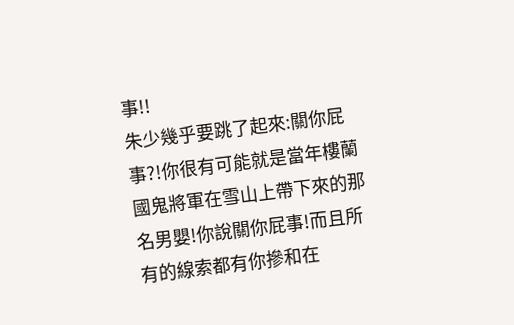事!!
朱少幾乎要跳了起來:關你屁事?!你很有可能就是當年樓蘭國鬼將軍在雪山上帶下來的那名男嬰!你說關你屁事!而且所有的線索都有你摻和在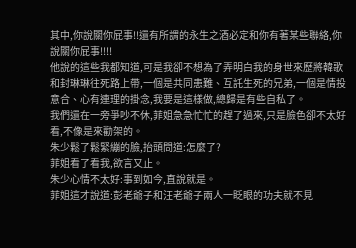其中,你說關你屁事!!還有所謂的永生之酒必定和你有著某些聯絡,你說關你屁事!!!!
他說的這些我都知道,可是我卻不想為了弄明白我的身世來歷將韓歌和封琳琳往死路上帶,一個是共同患難、互託生死的兄弟,一個是情投意合、心有連理的掛念,我要是這樣做,總歸是有些自私了。
我們還在一旁爭吵不休,菲姐急急忙忙的趕了過來,只是臉色卻不太好看,不像是來勸架的。
朱少鬆了鬆緊繃的臉,抬頭問道:怎麼了?
菲姐看了看我,欲言又止。
朱少心情不太好:事到如今,直說就是。
菲姐這才說道:彭老爺子和汪老爺子兩人一眨眼的功夫就不見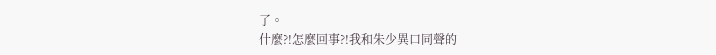了。
什麼?!怎麼回事?!我和朱少異口同聲的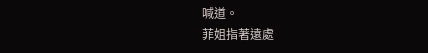喊道。
菲姐指著遠處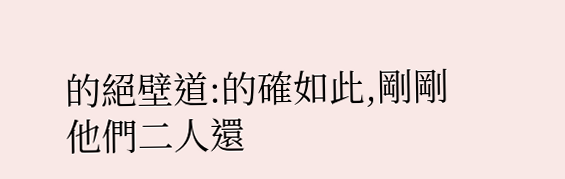的絕壁道:的確如此,剛剛他們二人還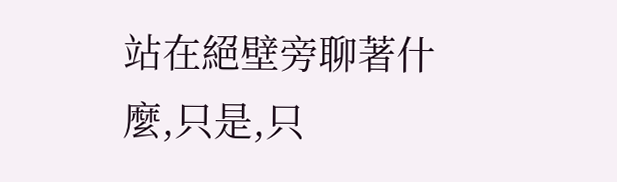站在絕壁旁聊著什麼,只是,只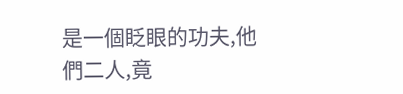是一個眨眼的功夫,他們二人,竟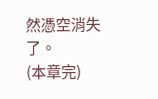然憑空消失了。
(本章完)